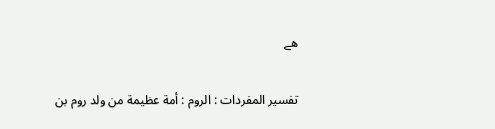ھے

تفسير المفردات : الروم : أمة عظيمة من ولد روم بن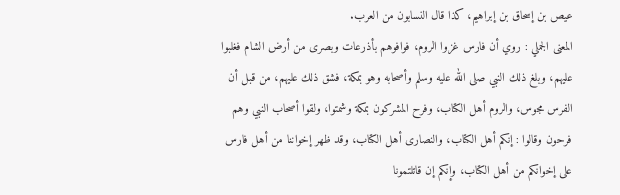عيص بن إسحاق بن إبراهيم، كذا قال النسابون من العرب.
المعنى الجملي : روي أن فارس غزوا الروم، فوافوهم بأذرعات وبصرى من أرض الشام فغلبوا عليهم، وبلغ ذلك النبي صلى الله عليه وسلم وأصحابه وهو بمكة، فشق ذلك عليهم، من قبل أن الفرس مجوس، والروم أهل الكتاب، وفرح المشركون بمكة وشمتوا، ولقوا أصحاب النبي وهم فرحون وقالوا : إنكم أهل الكتاب، والنصارى أهل الكتاب، وقد ظهر إخواننا من أهل فارس على إخوانكم من أهل الكتاب، وإنكم إن قاتلتمونا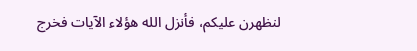لنظهرن عليكم، فأنزل الله هؤلاء الآيات فخرج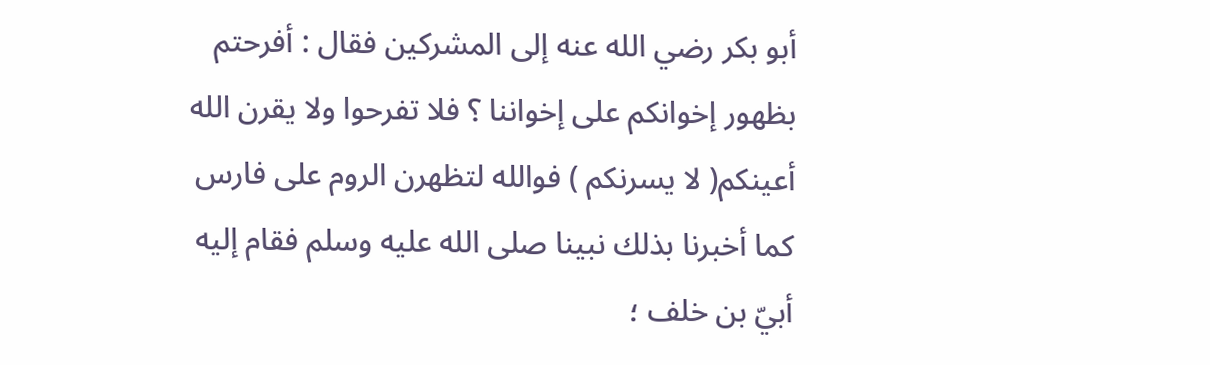أبو بكر رضي الله عنه إلى المشركين فقال : أفرحتم بظهور إخوانكم على إخواننا ؟ فلا تفرحوا ولا يقرن الله أعينكم( لا يسرنكم ) فوالله لتظهرن الروم على فارس كما أخبرنا بذلك نبينا صلى الله عليه وسلم فقام إليه أبيّ بن خلف ؛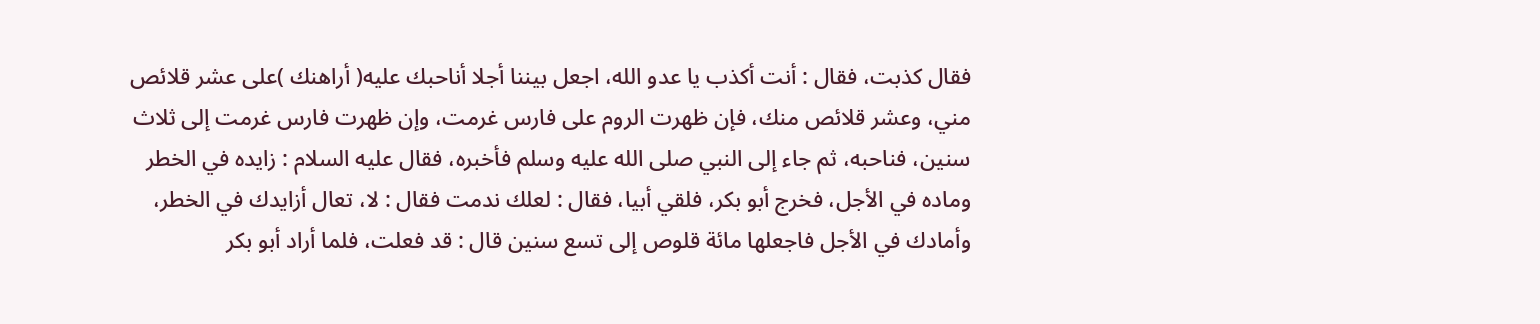فقال كذبت، فقال : أنت أكذب يا عدو الله، اجعل بيننا أجلا أناحبك عليه( أراهنك )على عشر قلائص مني، وعشر قلائص منك، فإن ظهرت الروم على فارس غرمت، وإن ظهرت فارس غرمت إلى ثلاث سنين، فناحبه، ثم جاء إلى النبي صلى الله عليه وسلم فأخبره، فقال عليه السلام : زايده في الخطر وماده في الأجل، فخرج أبو بكر، فلقي أبيا، فقال : لعلك ندمت فقال : لا، تعال أزايدك في الخطر، وأمادك في الأجل فاجعلها مائة قلوص إلى تسع سنين قال : قد فعلت، فلما أراد أبو بكر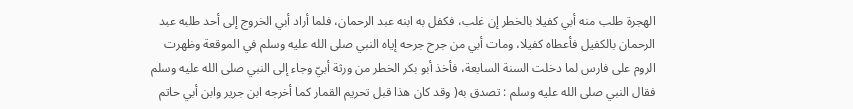الهجرة طلب منه أبي كفيلا بالخطر إن غلب، فكفل به ابنه عبد الرحمان، فلما أراد أبي الخروج إلى أحد طلبه عبد الرحمان بالكفيل فأعطاه كفيلا، ومات أبي من جرح جرحه إياه النبي صلى الله عليه وسلم في الموقعة وظهرت الروم على فارس لما دخلت السنة السابعة، فأخذ أبو بكر الخطر من ورثة أبيّ وجاء إلى النبي صلى الله عليه وسلم فقال النبي صلى الله عليه وسلم : تصدق به( وقد كان هذا قبل تحريم القمار كما أخرجه ابن جرير وابن أبي حاتم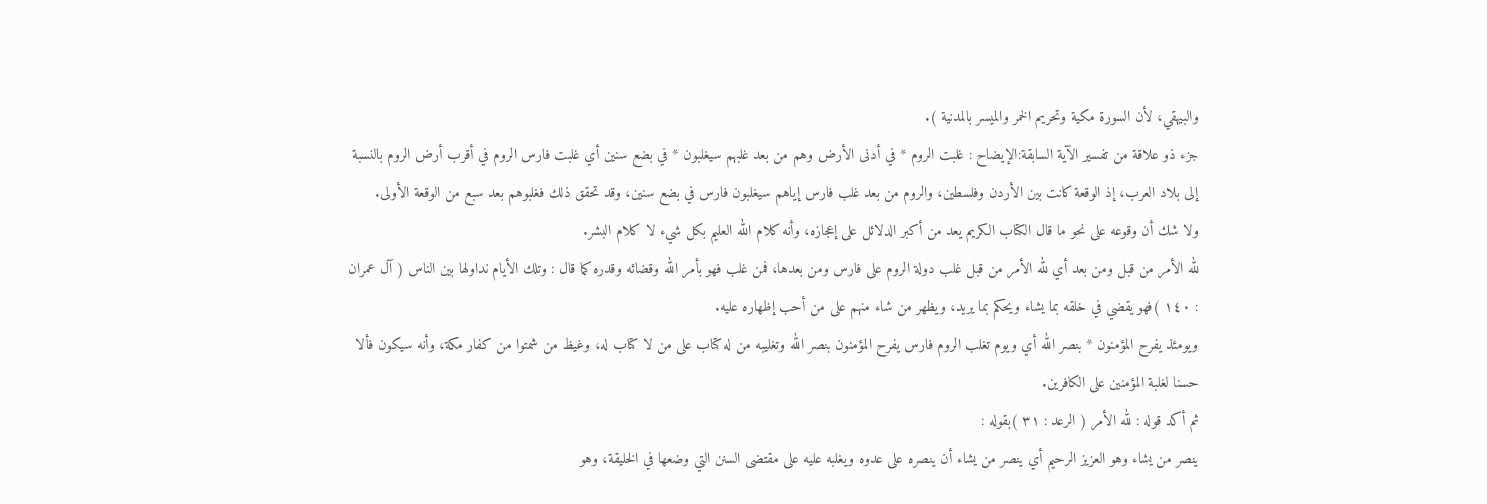والبيهقي، لأن السورة مكية وتحريم الخمر والميسر بالمدنية ).
جزء ذو علاقة من تفسير الآية السابقة:الإيضاح : غلبت الروم * في أدنى الأرض وهم من بعد غلبهم سيغلبون * في بضع سنين أي غلبت فارس الروم في أقرب أرض الروم بالنسبة إلى بلاد العرب، إذ الوقعة كانت بين الأردن وفلسطين، والروم من بعد غلب فارس إياهم سيغلبون فارس في بضع سنين، وقد تحقق ذلك فغلبوهم بعد سبع من الوقعة الأولى.
ولا شك أن وقوعه على نحو ما قال الكتاب الكريم يعد من أكبر الدلائل على إعجازه، وأنه كلام الله العليم بكل شيء لا كلام البشر.
لله الأمر من قبل ومن بعد أي لله الأمر من قبل غلب دولة الروم على فارس ومن بعدها، فمن غلب فهو بأمر الله وقضائه وقدره كما قال : وتلك الأيام نداولها بين الناس ( آل عمران : ١٤٠ )فهو يقضي في خلقه بما يشاء ويحكم بما يريد، ويظهر من شاء منهم على من أحب إظهاره عليه.
ويومئذ يفرح المؤمنون * بنصر الله أي ويوم تغلب الروم فارس يفرح المؤمنون بنصر الله وتغليبه من له كتاب على من لا كتاب له، وغيظ من شمتوا من كفار مكة، وأنه سيكون فألا حسنا لغلبة المؤمنين على الكافرين.
ثم أكد قوله : لله الأمر ( الرعد : ٣١ )بقوله :
ينصر من يشاء وهو العزيز الرحيم أي ينصر من يشاء أن ينصره على عدوه ويغلبه عليه على مقتضى السنن التي وضعها في الخليقة، وهو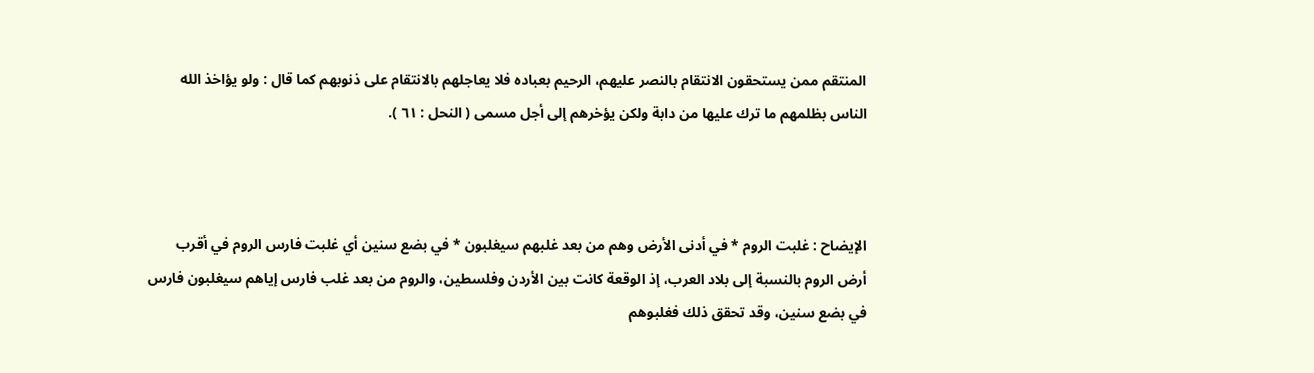المنتقم ممن يستحقون الانتقام بالنصر عليهم، الرحيم بعباده فلا يعاجلهم بالانتقام على ذنوبهم كما قال : ولو يؤاخذ الله الناس بظلمهم ما ترك عليها من دابة ولكن يؤخرهم إلى أجل مسمى ( النحل : ٦١ ).



الإيضاح : غلبت الروم * في أدنى الأرض وهم من بعد غلبهم سيغلبون * في بضع سنين أي غلبت فارس الروم في أقرب أرض الروم بالنسبة إلى بلاد العرب، إذ الوقعة كانت بين الأردن وفلسطين، والروم من بعد غلب فارس إياهم سيغلبون فارس في بضع سنين، وقد تحقق ذلك فغلبوهم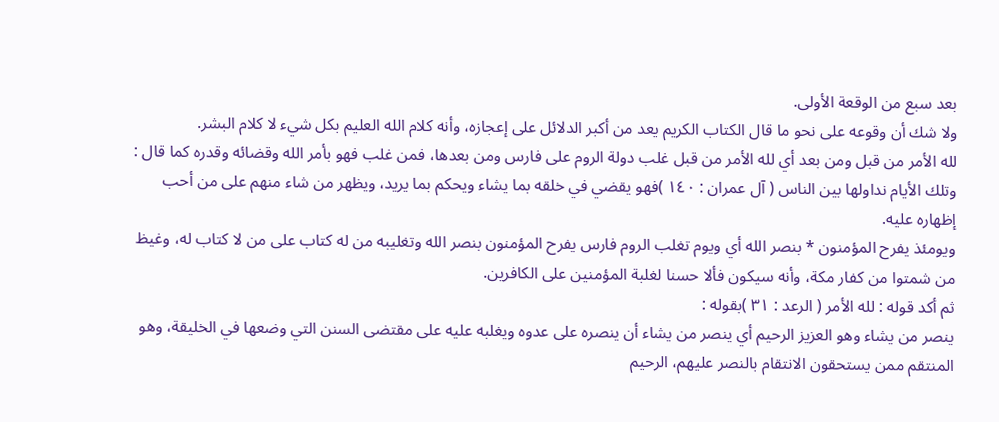بعد سبع من الوقعة الأولى.
ولا شك أن وقوعه على نحو ما قال الكتاب الكريم يعد من أكبر الدلائل على إعجازه، وأنه كلام الله العليم بكل شيء لا كلام البشر.
لله الأمر من قبل ومن بعد أي لله الأمر من قبل غلب دولة الروم على فارس ومن بعدها، فمن غلب فهو بأمر الله وقضائه وقدره كما قال : وتلك الأيام نداولها بين الناس ( آل عمران : ١٤٠ )فهو يقضي في خلقه بما يشاء ويحكم بما يريد، ويظهر من شاء منهم على من أحب إظهاره عليه.
ويومئذ يفرح المؤمنون * بنصر الله أي ويوم تغلب الروم فارس يفرح المؤمنون بنصر الله وتغليبه من له كتاب على من لا كتاب له، وغيظ من شمتوا من كفار مكة، وأنه سيكون فألا حسنا لغلبة المؤمنين على الكافرين.
ثم أكد قوله : لله الأمر ( الرعد : ٣١ )بقوله :
ينصر من يشاء وهو العزيز الرحيم أي ينصر من يشاء أن ينصره على عدوه ويغلبه عليه على مقتضى السنن التي وضعها في الخليقة، وهو المنتقم ممن يستحقون الانتقام بالنصر عليهم، الرحيم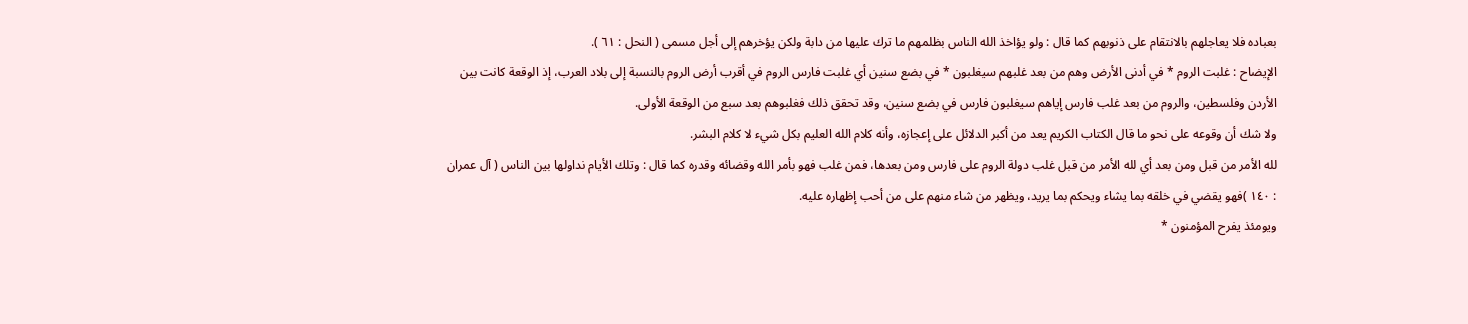بعباده فلا يعاجلهم بالانتقام على ذنوبهم كما قال : ولو يؤاخذ الله الناس بظلمهم ما ترك عليها من دابة ولكن يؤخرهم إلى أجل مسمى ( النحل : ٦١ ).
الإيضاح : غلبت الروم * في أدنى الأرض وهم من بعد غلبهم سيغلبون * في بضع سنين أي غلبت فارس الروم في أقرب أرض الروم بالنسبة إلى بلاد العرب، إذ الوقعة كانت بين الأردن وفلسطين، والروم من بعد غلب فارس إياهم سيغلبون فارس في بضع سنين، وقد تحقق ذلك فغلبوهم بعد سبع من الوقعة الأولى.
ولا شك أن وقوعه على نحو ما قال الكتاب الكريم يعد من أكبر الدلائل على إعجازه، وأنه كلام الله العليم بكل شيء لا كلام البشر.
لله الأمر من قبل ومن بعد أي لله الأمر من قبل غلب دولة الروم على فارس ومن بعدها، فمن غلب فهو بأمر الله وقضائه وقدره كما قال : وتلك الأيام نداولها بين الناس ( آل عمران : ١٤٠ )فهو يقضي في خلقه بما يشاء ويحكم بما يريد، ويظهر من شاء منهم على من أحب إظهاره عليه.
ويومئذ يفرح المؤمنون *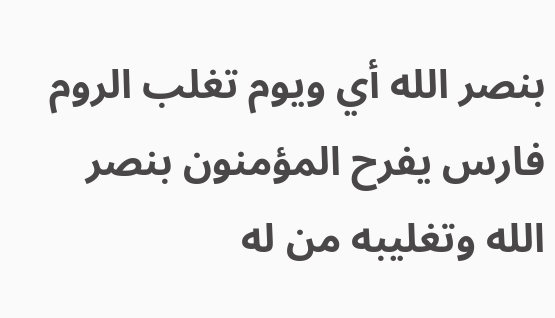بنصر الله أي ويوم تغلب الروم فارس يفرح المؤمنون بنصر الله وتغليبه من له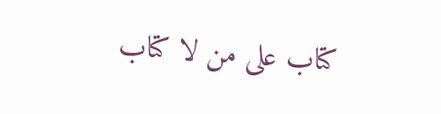كتاب على من لا كتاب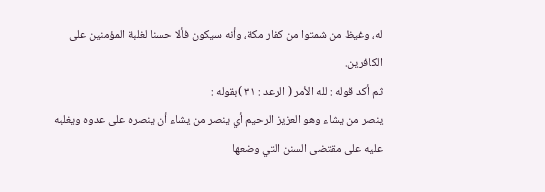له، وغيظ من شمتوا من كفار مكة، وأنه سيكون فألا حسنا لغلبة المؤمنين على الكافرين.
ثم أكد قوله : لله الأمر ( الرعد : ٣١ )بقوله :
ينصر من يشاء وهو العزيز الرحيم أي ينصر من يشاء أن ينصره على عدوه ويغلبه عليه على مقتضى السنن التي وضعها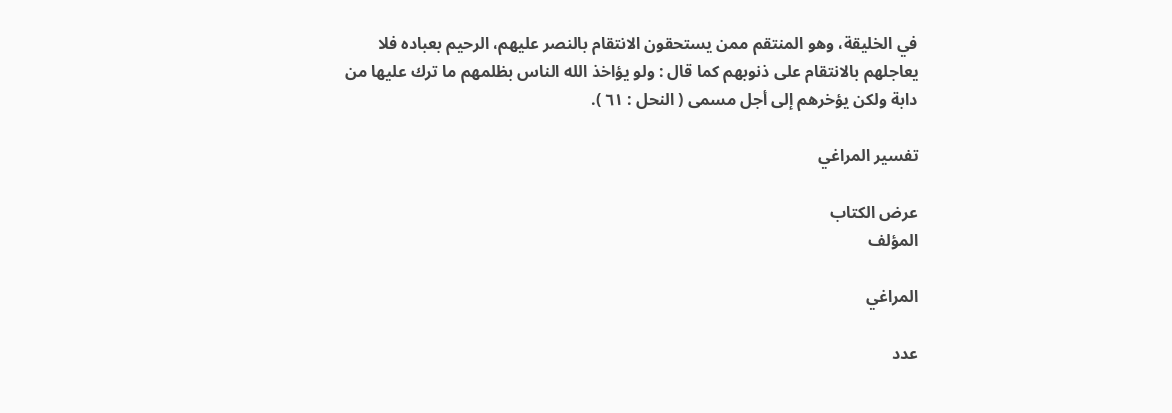في الخليقة، وهو المنتقم ممن يستحقون الانتقام بالنصر عليهم، الرحيم بعباده فلا يعاجلهم بالانتقام على ذنوبهم كما قال : ولو يؤاخذ الله الناس بظلمهم ما ترك عليها من دابة ولكن يؤخرهم إلى أجل مسمى ( النحل : ٦١ ).

تفسير المراغي

عرض الكتاب
المؤلف

المراغي

عدد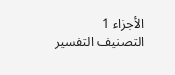الأجزاء 1
التصنيف التفسير